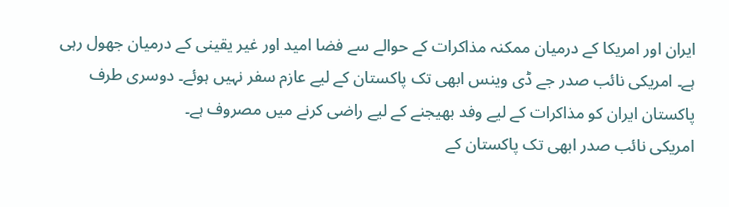ایران اور امریکا کے درمیان ممکنہ مذاکرات کے حوالے سے فضا امید اور غیر یقینی کے درمیان جھول رہی ہے۔ امریکی نائب صدر جے ڈی وینس ابھی تک پاکستان کے لیے عازم سفر نہیں ہوئے۔ دوسری طرف پاکستان ایران کو مذاکرات کے لیے وفد بھیجنے کے لیے راضی کرنے میں مصروف ہے۔
امریکی نائب صدر ابھی تک پاکستان کے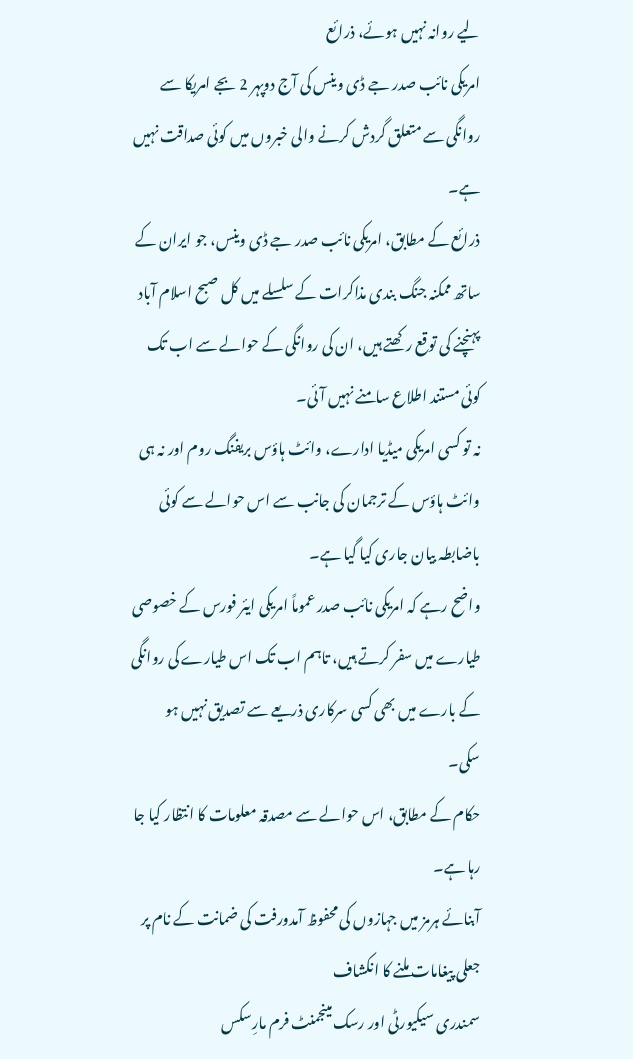لیے روانہ نہیں ہوئے، ذرائع
امریکی نائب صدر جے ڈی وینس کی آج دوپہر 2 بجے امریکا سے روانگی سے متعلق گردش کرنے والی خبروں میں کوئی صداقت نہیں ہے۔
ذرائع کے مطابق، امریکی نائب صدر جے ڈی وینس، جو ایران کے ساتھ ممکنہ جنگ بندی مذاکرات کے سلسلے میں کل صبح اسلام آباد پہنچنے کی توقع رکھتے ہیں، ان کی روانگی کے حوالے سے اب تک کوئی مستند اطلاع سامنے نہیں آئی۔
نہ تو کسی امریکی میڈیا ادارے، وائٹ ہاؤس بریفنگ روم اور نہ ہی وائٹ ہاؤس کے ترجمان کی جانب سے اس حوالے سے کوئی باضابطہ بیان جاری کیا گیا ہے۔
واضح رہے کہ امریکی نائب صدر عموماً امریکی ایئر فورس کے خصوصی طیارے میں سفر کرتے ہیں، تاہم اب تک اس طیارے کی روانگی کے بارے میں بھی کسی سرکاری ذریعے سے تصدیق نہیں ہو سکی۔
حکام کے مطابق، اس حوالے سے مصدقہ معلومات کا انتظار کیا جا رہا ہے۔
آبنائے ہرمز میں جہازوں کی محفوظ آمدورفت کی ضمانت کے نام پر جعلی پیغامات ملنے کا انکشاف
سمندری سیکیورٹی اور رسک مینجمنٹ فرم مارِسکس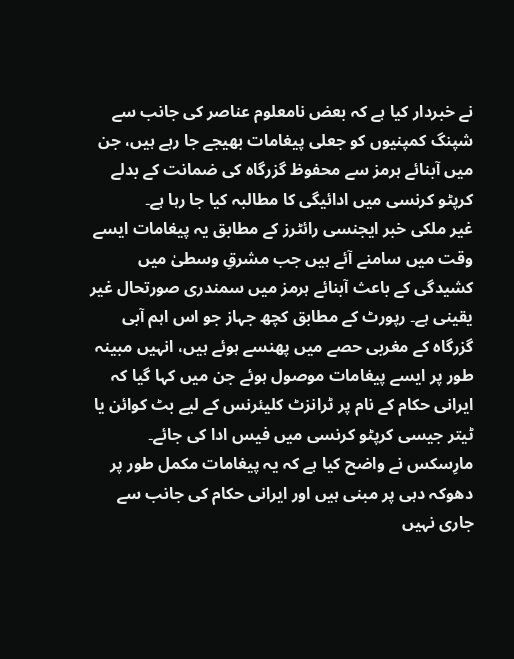نے خبردار کیا ہے کہ بعض نامعلوم عناصر کی جانب سے شپنگ کمپنیوں کو جعلی پیغامات بھیجے جا رہے ہیں، جن میں آبنائے ہرمز سے محفوظ گزرگاہ کی ضمانت کے بدلے کرپٹو کرنسی میں ادائیگی کا مطالبہ کیا جا رہا ہے۔
غیر ملکی خبر ایجنسی رائٹرز کے مطابق یہ پیغامات ایسے وقت میں سامنے آئے ہیں جب مشرقِ وسطیٰ میں کشیدگی کے باعث آبنائے ہرمز میں سمندری صورتحال غیر یقینی ہے۔ رپورٹ کے مطابق کچھ جہاز جو اس اہم آبی گزرگاہ کے مغربی حصے میں پھنسے ہوئے ہیں، انہیں مبینہ طور پر ایسے پیغامات موصول ہوئے جن میں کہا گیا کہ ایرانی حکام کے نام پر ٹرانزٹ کلیئرنس کے لیے بٹ کوائن یا ٹیتر جیسی کرپٹو کرنسی میں فیس ادا کی جائے۔
مارِسکس نے واضح کیا ہے کہ یہ پیغامات مکمل طور پر دھوکہ دہی پر مبنی ہیں اور ایرانی حکام کی جانب سے جاری نہیں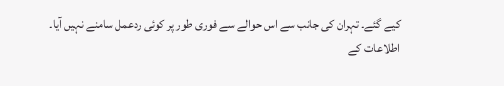کیے گئے۔ تہران کی جانب سے اس حوالے سے فوری طور پر کوئی ردعمل سامنے نہیں آیا۔
اطلاعات کے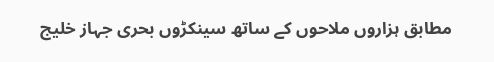مطابق ہزاروں ملاحوں کے ساتھ سینکڑوں بحری جہاز خلیج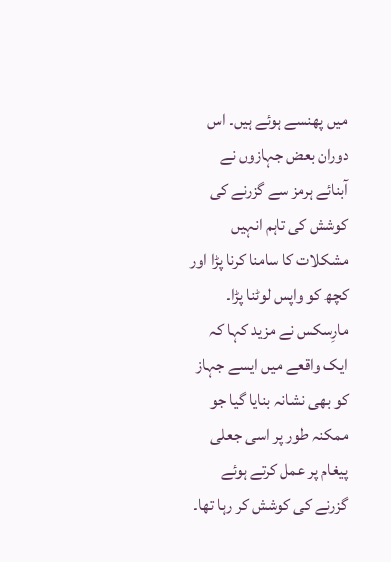میں پھنسے ہوئے ہیں۔ اس دوران بعض جہازوں نے آبنائے ہرمز سے گزرنے کی کوشش کی تاہم انہیں مشکلات کا سامنا کرنا پڑا اور کچھ کو واپس لوٹنا پڑا۔
مارِسکس نے مزید کہا کہ ایک واقعے میں ایسے جہاز کو بھی نشانہ بنایا گیا جو ممکنہ طور پر اسی جعلی پیغام پر عمل کرتے ہوئے گزرنے کی کوشش کر رہا تھا۔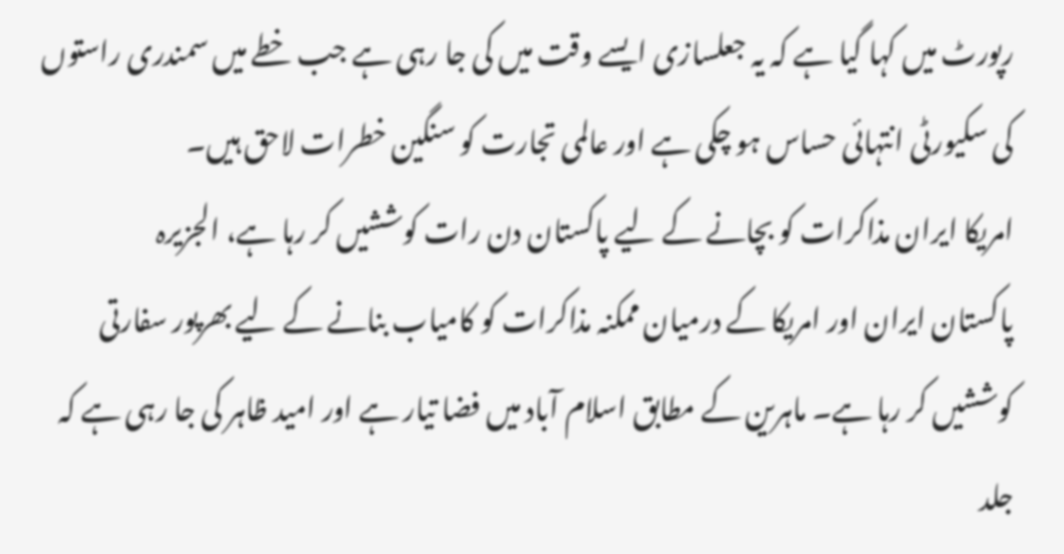رپورٹ میں کہا گیا ہے کہ یہ جعلسازی ایسے وقت میں کی جا رہی ہے جب خطے میں سمندری راستوں کی سکیورٹی انتہائی حساس ہو چکی ہے اور عالمی تجارت کو سنگین خطرات لاحق ہیں۔
امریکا ایران مذاکرات کو بچانے کے لیے پاکستان دن رات کوششیں کر رہا ہے، الجزیرہ
پاکستان ایران اور امریکا کے درمیان ممکنہ مذاکرات کو کامیاب بنانے کے لیے بھرپور سفارتی کوششیں کر رہا ہے۔ ماہرین کے مطابق اسلام آباد میں فضا تیار ہے اور امید ظاہر کی جا رہی ہے کہ جلد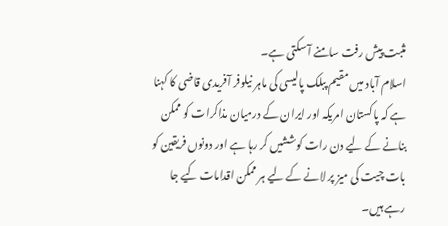مثبت پیش رفت سامنے آ سکتی ہے۔
اسلام آباد میں مقیم پبلک پالیسی کی ماہر نیلوفر آفریدی قاضی کا کہنا ہے کہ پاکستان امریکہ اور ایران کے درمیان مذاکرات کو ممکن بنانے کے لیے دن رات کوششیں کر رہا ہے اور دونوں فریقین کو بات چیت کی میز پر لانے کے لیے ہر ممکن اقدامات کیے جا رہے ہیں۔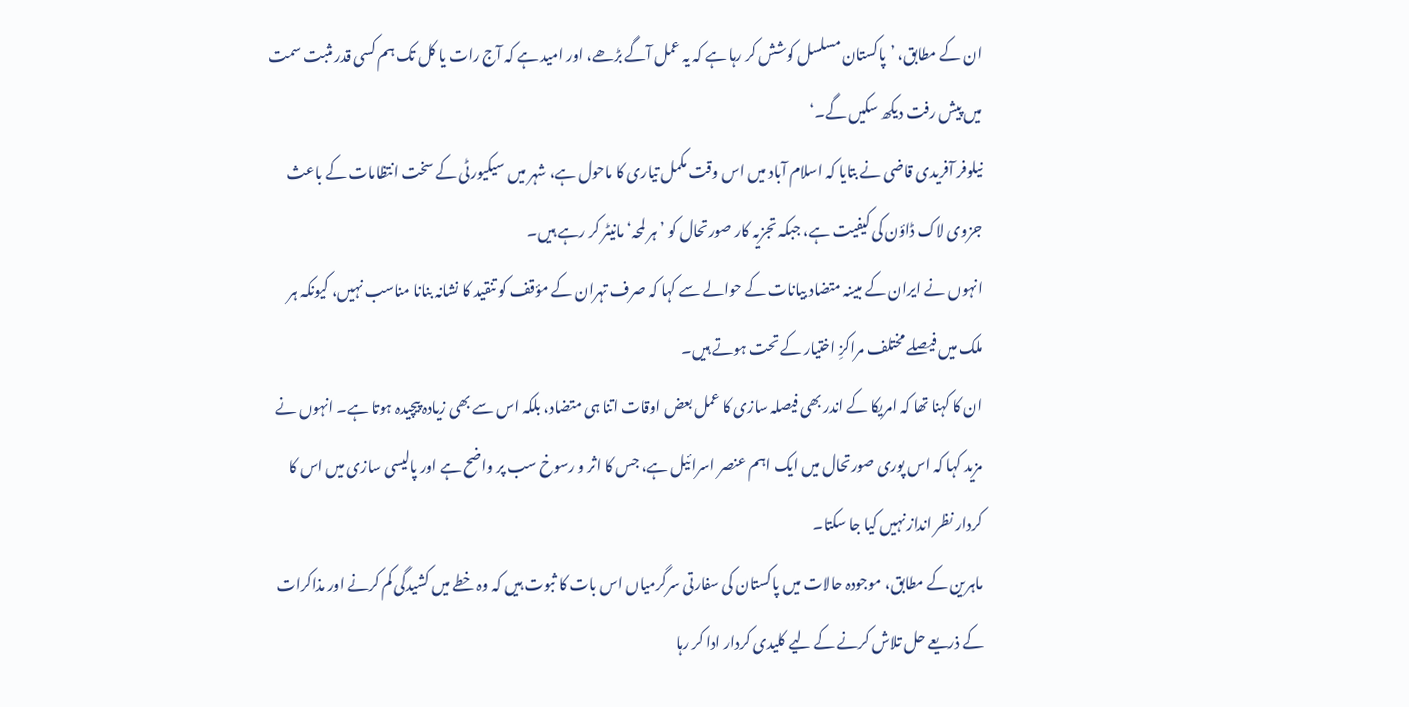ان کے مطابق، ’پاکستان مسلسل کوشش کر رہا ہے کہ یہ عمل آگے بڑھے، اور امید ہے کہ آج رات یا کل تک ہم کسی قدر مثبت سمت میں پیش رفت دیکھ سکیں گے۔‘
نیلوفر آفریدی قاضی نے بتایا کہ اسلام آباد میں اس وقت مکمل تیاری کا ماحول ہے، شہر میں سیکیورٹی کے سخت انتظامات کے باعث جزوی لاک ڈاؤن کی کیفیت ہے، جبکہ تجزیہ کار صورتحال کو ’ہر لمحہ‘ مانیٹر کر رہے ہیں۔
انہوں نے ایران کے مبینہ متضاد بیانات کے حوالے سے کہا کہ صرف تہران کے مؤقف کو تنقید کا نشانہ بنانا مناسب نہیں، کیونکہ ہر ملک میں فیصلے مختلف مراکزِ اختیار کے تحت ہوتے ہیں۔
ان کا کہنا تھا کہ امریکا کے اندر بھی فیصلہ سازی کا عمل بعض اوقات اتنا ہی متضاد، بلکہ اس سے بھی زیادہ پیچیدہ ہوتا ہے۔ انہوں نے مزید کہا کہ اس پوری صورتحال میں ایک اہم عنصر اسرائیل ہے، جس کا اثر و رسوخ سب پر واضح ہے اور پالیسی سازی میں اس کا کردار نظر انداز نہیں کیا جا سکتا۔
ماہرین کے مطابق، موجودہ حالات میں پاکستان کی سفارتی سرگرمیاں اس بات کا ثبوت ہیں کہ وہ خطے میں کشیدگی کم کرنے اور مذاکرات کے ذریعے حل تلاش کرنے کے لیے کلیدی کردار ادا کر رہا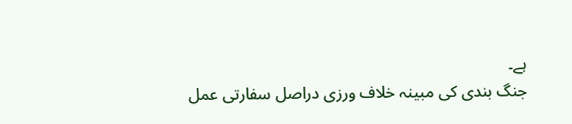ہے۔
جنگ بندی کی مبینہ خلاف ورزی دراصل سفارتی عمل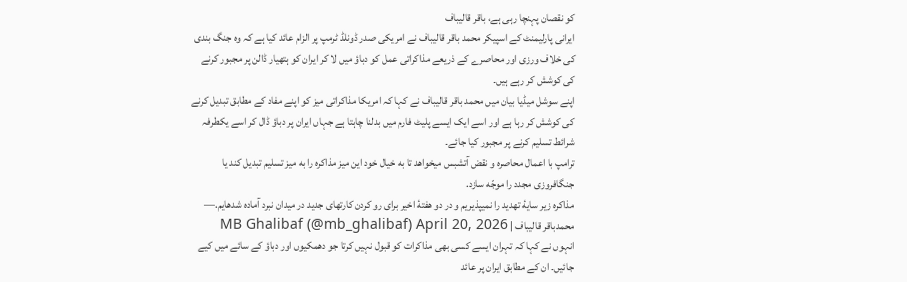کو نقصان پہنچا رہی ہے، باقر قالیباف
ایرانی پارلیمنٹ کے اسپیکر محمد باقر قالیباف نے امریکی صدر ڈونلڈ ٹرمپ پر الزام عائد کیا ہے کہ وہ جنگ بندی کی خلاف ورزی اور محاصرے کے ذریعے مذاکراتی عمل کو دباؤ میں لا کر ایران کو ہتھیار ڈالن پر مجبور کرنے کی کوشش کر رہے ہیں۔
اپنے سوشل میڈیا بیان میں محمد باقر قالیباف نے کہا کہ امریکا مذاکراتی میز کو اپنے مفاد کے مطابق تبدیل کرنے کی کوشش کر رہا ہے اور اسے ایک ایسے پلیٹ فارم میں بدلنا چاہتا ہے جہاں ایران پر دباؤ ڈال کر اسے یکطرفہ شرائط تسلیم کرنے پر مجبور کیا جائے۔
ترامپ با اعمال محاصره و نقض آتشبس میخواهد تا به خیال خود این میز مذاکره را به میز تسلیم تبدیل کند یا جنگافروزی مجدد را موجّه سازد.
مذاکره زیر سایهٔ تهدید را نمیپذیریم و در دو هفتهٔ اخیر برای رو کردن کارتهای جدید در میدان نبرد آماده شدهایم.— محمدباقر قالیباف | MB Ghalibaf (@mb_ghalibaf) April 20, 2026
انہوں نے کہا کہ تہران ایسے کسی بھی مذاکرات کو قبول نہیں کرتا جو دھمکیوں اور دباؤ کے سائے میں کیے جائیں۔ ان کے مطابق ایران پر عائد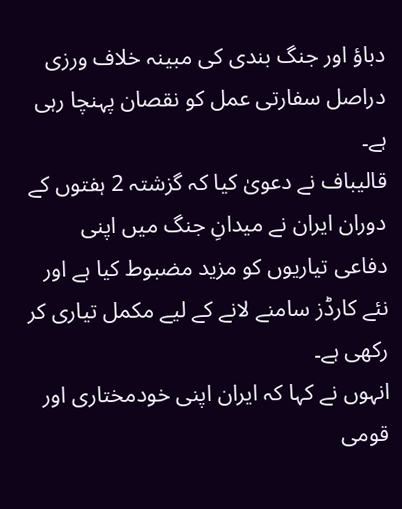دباؤ اور جنگ بندی کی مبینہ خلاف ورزی دراصل سفارتی عمل کو نقصان پہنچا رہی ہے۔
قالیباف نے دعویٰ کیا کہ گزشتہ 2 ہفتوں کے دوران ایران نے میدانِ جنگ میں اپنی دفاعی تیاریوں کو مزید مضبوط کیا ہے اور نئے کارڈز سامنے لانے کے لیے مکمل تیاری کر رکھی ہے۔
انہوں نے کہا کہ ایران اپنی خودمختاری اور قومی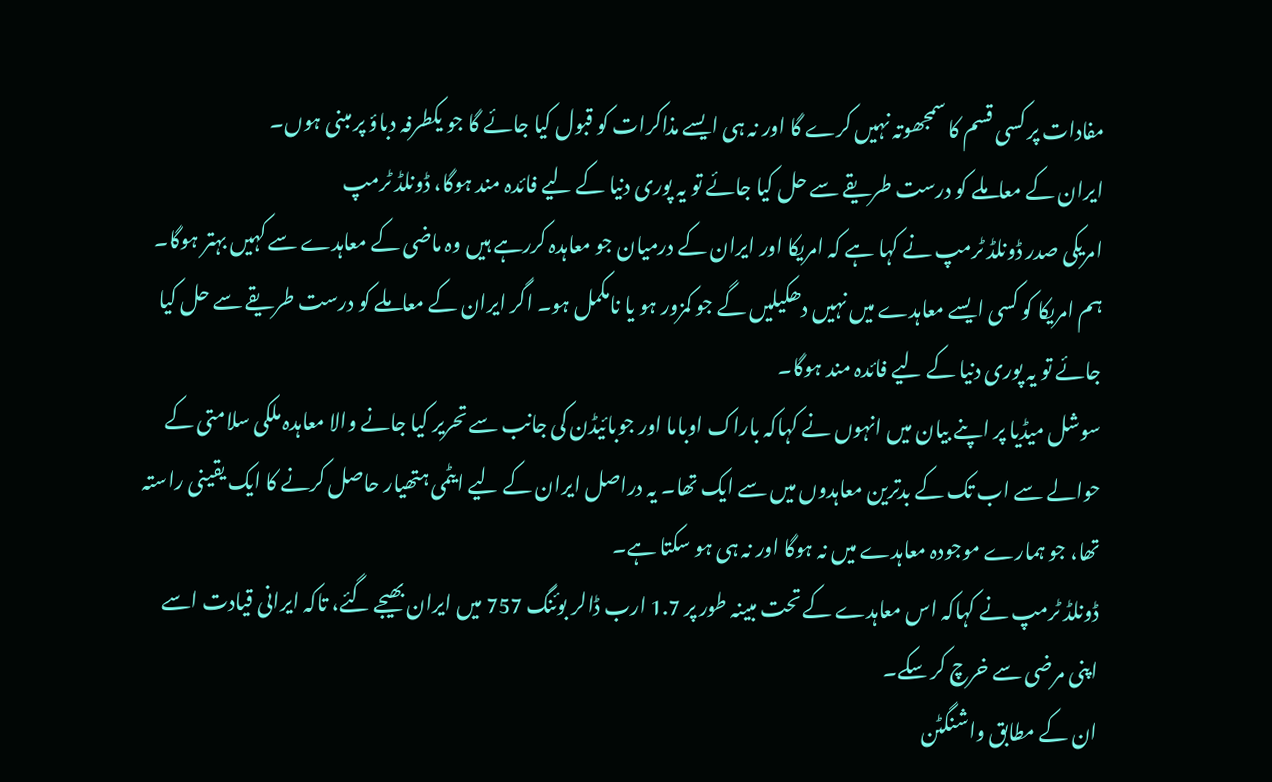مفادات پر کسی قسم کا سمجھوتہ نہیں کرے گا اور نہ ہی ایسے مذاکرات کو قبول کیا جائے گا جو یکطرفہ دباؤ پر مبنی ہوں۔
ایران کے معاملے کو درست طریقے سے حل کیا جائے تو یہ پوری دنیا کے لیے فائدہ مند ہوگا، ڈونلڈ ٹرمپ
امریکی صدر ڈونلڈ ٹرمپ نے کہا ہے کہ امریکا اور ایران کے درمیان جو معاہدہ کررہے ہیں وہ ماضی کے معاہدے سے کہیں بہتر ہوگا۔ ہم امریکا کو کسی ایسے معاہدے میں نہیں دھکیلیں گے جو کمزور ہو یا نامکمل ہو۔ اگر ایران کے معاملے کو درست طریقے سے حل کیا جائے تو یہ پوری دنیا کے لیے فائدہ مند ہوگا۔
سوشل میڈیا پر اپنے بیان میں انہوں نے کہاکہ باراک اوباما اور جوبائیڈن کی جانب سے تحریر کیا جانے والا معاہدہ ملکی سلامتی کے حوالے سے اب تک کے بدترین معاہدوں میں سے ایک تھا۔ یہ دراصل ایران کے لیے ایٹمی ہتھیار حاصل کرنے کا ایک یقینی راستہ تھا، جو ہمارے موجودہ معاہدے میں نہ ہوگا اور نہ ہی ہو سکتا ہے۔
ڈونلڈ ٹرمپ نے کہاکہ اس معاہدے کے تحت مبینہ طور پر 1.7 ارب ڈالر بوئنگ 757 میں ایران بھیجے گئے، تاکہ ایرانی قیادت اسے اپنی مرضی سے خرچ کر سکے۔
ان کے مطابق واشنگٹن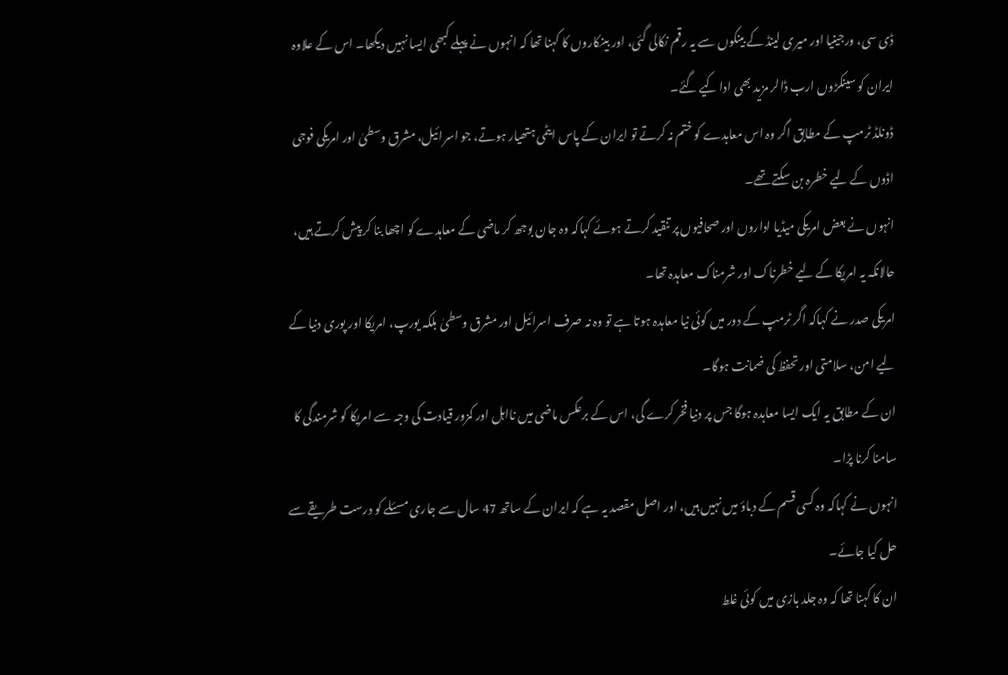ڈی سی، ورجینیا اور میری لینڈ کے بینکوں سے یہ رقم نکالی گئی، اور بینکاروں کا کہنا تھا کہ انہوں نے پہلے کبھی ایسا نہیں دیکھا۔ اس کے علاوہ ایران کو سینکڑوں ارب ڈالر مزید بھی ادا کیے گئے۔
ڈونلڈ ٹرمپ کے مطابق اگر وہ اس معاہدے کو ختم نہ کرتے تو ایران کے پاس ایٹمی ہتھیار ہوتے، جو اسرائیل، مشرق وسطیٰ اور امریکی فوجی اڈوں کے لیے خطرہ بن سکتے تھے۔
انہوں نے بعض امریکی میڈیا اداروں اور صحافیوں پر تنقید کرتے ہوئے کہاکہ وہ جان بوجھ کر ماضی کے معاہدے کو اچھا بنا کر پیش کرتے ہیں، حالانکہ یہ امریکا کے لیے خطرناک اور شرمناک معاہدہ تھا۔
امریکی صدر نے کہاکہ اگر ٹرمپ کے دور میں کوئی نیا معاہدہ ہوتا ہے تو وہ نہ صرف اسرائیل اور مشرق وسطیٰ بلکہ یورپ، امریکا اور پوری دنیا کے لیے امن، سلامتی اور تحفظ کی ضمانت ہوگا۔
ان کے مطابق یہ ایک ایسا معاہدہ ہوگا جس پر دنیا فخر کرے گی، اس کے برعکس ماضی میں نااہل اور کمزور قیادت کی وجہ سے امریکا کو شرمندگی کا سامنا کرنا پڑا۔
انہوں نے کہاکہ وہ کسی قسم کے دباؤ میں نہیں ہیں، اور اصل مقصد یہ ہے کہ ایران کے ساتھ 47 سال سے جاری مسئلے کو درست طریقے سے حل کیا جائے۔
ان کا کہنا تھا کہ وہ جلد بازی میں کوئی غلط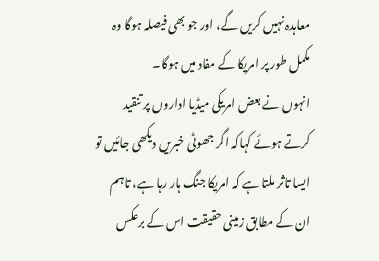معاہدہ نہیں کریں گے، اور جو بھی فیصلہ ہوگا وہ مکمل طور پر امریکا کے مفاد میں ہوگا۔
انہوں نے بعض امریکی میڈیا اداروں پر تنقید کرتے ہوئے کہاکہ اگر جھوٹی خبریں دیکھی جائیں تو ایسا تاثر ملتا ہے کہ امریکا جنگ ہار رہا ہے، تاہم ان کے مطابق زمینی حقیقت اس کے برعکس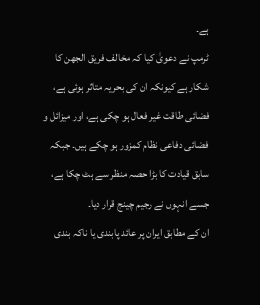ہے۔
ٹرمپ نے دعویٰ کیا کہ مخالف فریق الجھن کا شکار ہے کیونکہ ان کی بحریہ متاثر ہوئی ہے، فضائی طاقت غیر فعال ہو چکی ہے، اور میزائل و فضائی دفاعی نظام کمزور ہو چکے ہیں۔ جبکہ سابق قیادت کا بڑا حصہ منظر سے ہٹ چکا ہے، جسے انہوں نے رجیم چینج قرار دیا۔
ان کے مطابق ایران پر عائد پابندی یا ناکہ بندی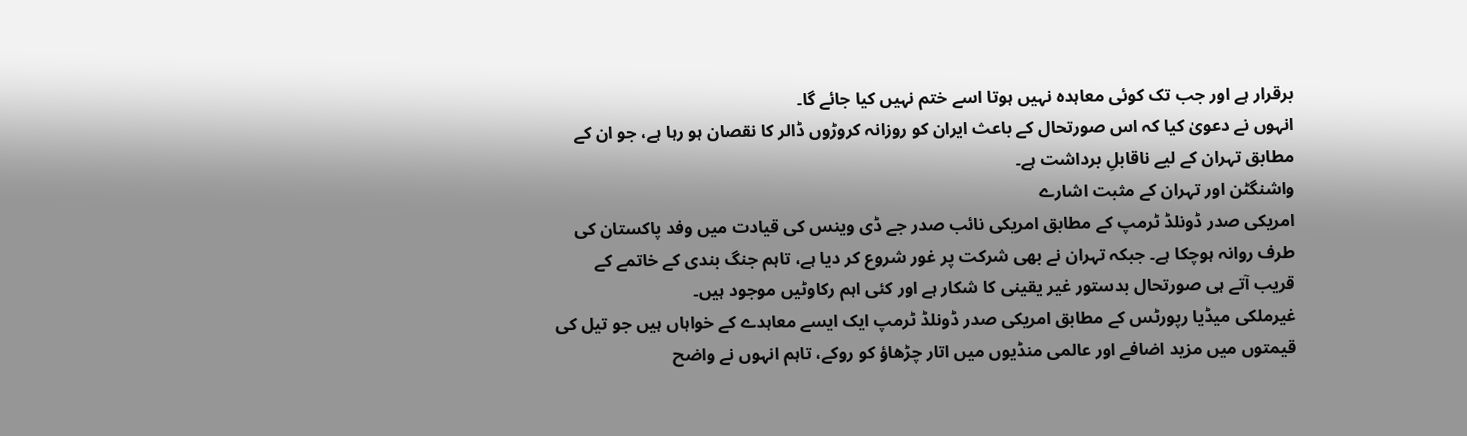برقرار ہے اور جب تک کوئی معاہدہ نہیں ہوتا اسے ختم نہیں کیا جائے گا۔
انہوں نے دعویٰ کیا کہ اس صورتحال کے باعث ایران کو روزانہ کروڑوں ڈالر کا نقصان ہو رہا ہے، جو ان کے مطابق تہران کے لیے ناقابلِ برداشت ہے۔
واشنگٹن اور تہران کے مثبت اشارے
امریکی صدر ڈونلڈ ٹرمپ کے مطابق امریکی نائب صدر جے ڈی وینس کی قیادت میں وفد پاکستان کی طرف روانہ ہوچکا ہے۔ جبکہ تہران نے بھی شرکت پر غور شروع کر دیا ہے، تاہم جنگ بندی کے خاتمے کے قریب آتے ہی صورتحال بدستور غیر یقینی کا شکار ہے اور کئی اہم رکاوٹیں موجود ہیں۔
غیرملکی میڈیا رپورٹس کے مطابق امریکی صدر ڈونلڈ ٹرمپ ایک ایسے معاہدے کے خواہاں ہیں جو تیل کی قیمتوں میں مزید اضافے اور عالمی منڈیوں میں اتار چڑھاؤ کو روکے، تاہم انہوں نے واضح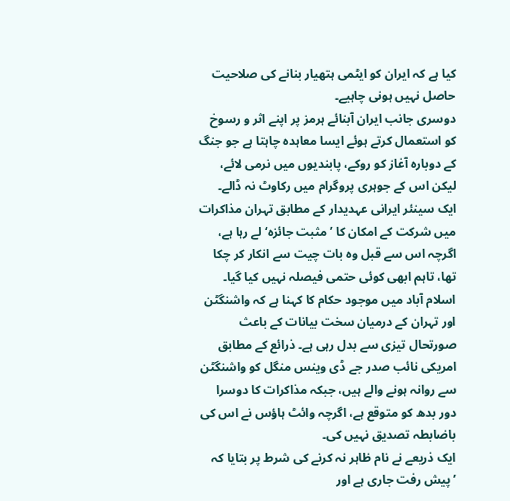کیا ہے کہ ایران کو ایٹمی ہتھیار بنانے کی صلاحیت حاصل نہیں ہونی چاہیے۔
دوسری جانب ایران آبنائے ہرمز پر اپنے اثر و رسوخ کو استعمال کرتے ہوئے ایسا معاہدہ چاہتا ہے جو جنگ کے دوبارہ آغاز کو روکے، پابندیوں میں نرمی لائے، لیکن اس کے جوہری پروگرام میں رکاوٹ نہ ڈالے۔
ایک سینئر ایرانی عہدیدار کے مطابق تہران مذاکرات میں شرکت کے امکان کا ’مثبت جائزہ‘ لے رہا ہے، اگرچہ اس سے قبل وہ بات چیت سے انکار کر چکا تھا، تاہم ابھی کوئی حتمی فیصلہ نہیں کیا گیا۔
اسلام آباد میں موجود حکام کا کہنا ہے کہ واشنگٹن اور تہران کے درمیان سخت بیانات کے باعث صورتحال تیزی سے بدل رہی ہے۔ ذرائع کے مطابق امریکی نائب صدر جے ڈی وینس منگل کو واشنگٹن سے روانہ ہونے والے ہیں، جبکہ مذاکرات کا دوسرا دور بدھ کو متوقع ہے، اگرچہ وائٹ ہاؤس نے اس کی باضابطہ تصدیق نہیں کی۔
ایک ذریعے نے نام ظاہر نہ کرنے کی شرط پر بتایا کہ ’پیش رفت جاری ہے اور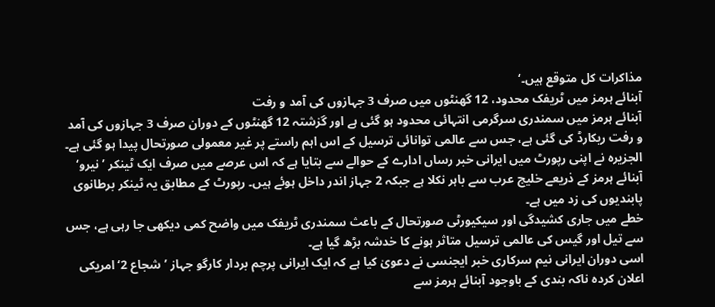مذاکرات کل متوقع ہیں۔‘
آبنائے ہرمز میں ٹریفک محدود، 12 گھنٹوں میں صرف 3 جہازوں کی آمد و رفت
آبنائے ہرمز میں سمندری سرگرمی انتہائی محدود ہو گئی ہے اور گزشتہ 12 گھنٹوں کے دوران صرف 3 جہازوں کی آمد و رفت ریکارڈ کی گئی ہے، جس سے عالمی توانائی ترسیل کے اس اہم راستے پر غیر معمولی صورتحال پیدا ہو گئی ہے۔
الجزیرہ نے اپنی رپورٹ میں ایرانی خبر رساں ادارے کے حوالے سے بتایا ہے کہ اس عرصے میں صرف ایک ٹینکر ’نیرو‘ آبنائے ہرمز کے ذریعے خلیج عرب سے باہر نکلا ہے جبکہ 2 جہاز اندر داخل ہوئے ہیں۔ رپورٹ کے مطابق یہ ٹینکر برطانوی پابندیوں کی زد میں ہے۔
خطے میں جاری کشیدگی اور سیکیورٹی صورتحال کے باعث سمندری ٹریفک میں واضح کمی دیکھی جا رہی ہے، جس سے تیل اور گیس کی عالمی ترسیل متاثر ہونے کا خدشہ بڑھ گیا ہے۔
اسی دوران ایرانی نیم سرکاری خبر ایجنسی نے دعویٰ کیا ہے کہ ایک ایرانی پرچم بردار کارگو جہاز ’شجاع 2‘ امریکی اعلان کردہ ناکہ بندی کے باوجود آبنائے ہرمز سے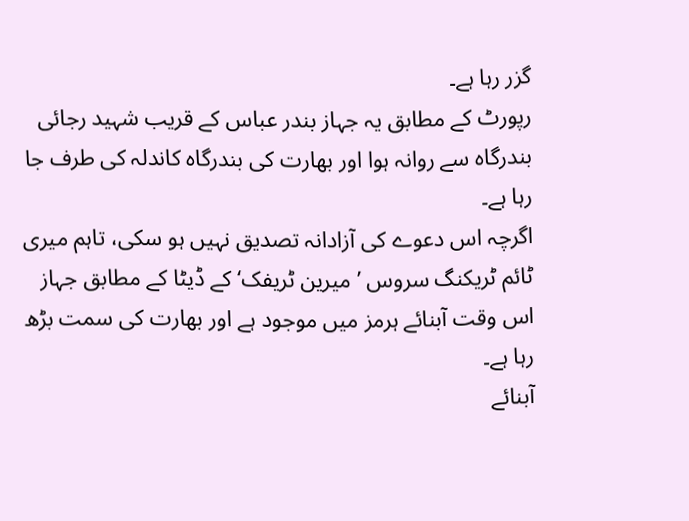گزر رہا ہے۔
رپورٹ کے مطابق یہ جہاز بندر عباس کے قریب شہید رجائی بندرگاہ سے روانہ ہوا اور بھارت کی بندرگاہ کاندلہ کی طرف جا رہا ہے۔
اگرچہ اس دعوے کی آزادانہ تصدیق نہیں ہو سکی، تاہم میری ٹائم ٹریکنگ سروس ’میرین ٹریفک‘ کے ڈیٹا کے مطابق جہاز اس وقت آبنائے ہرمز میں موجود ہے اور بھارت کی سمت بڑھ رہا ہے۔
آبنائے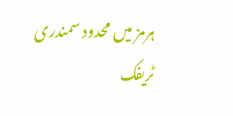ہرمز میں محدود سمندری ٹریفک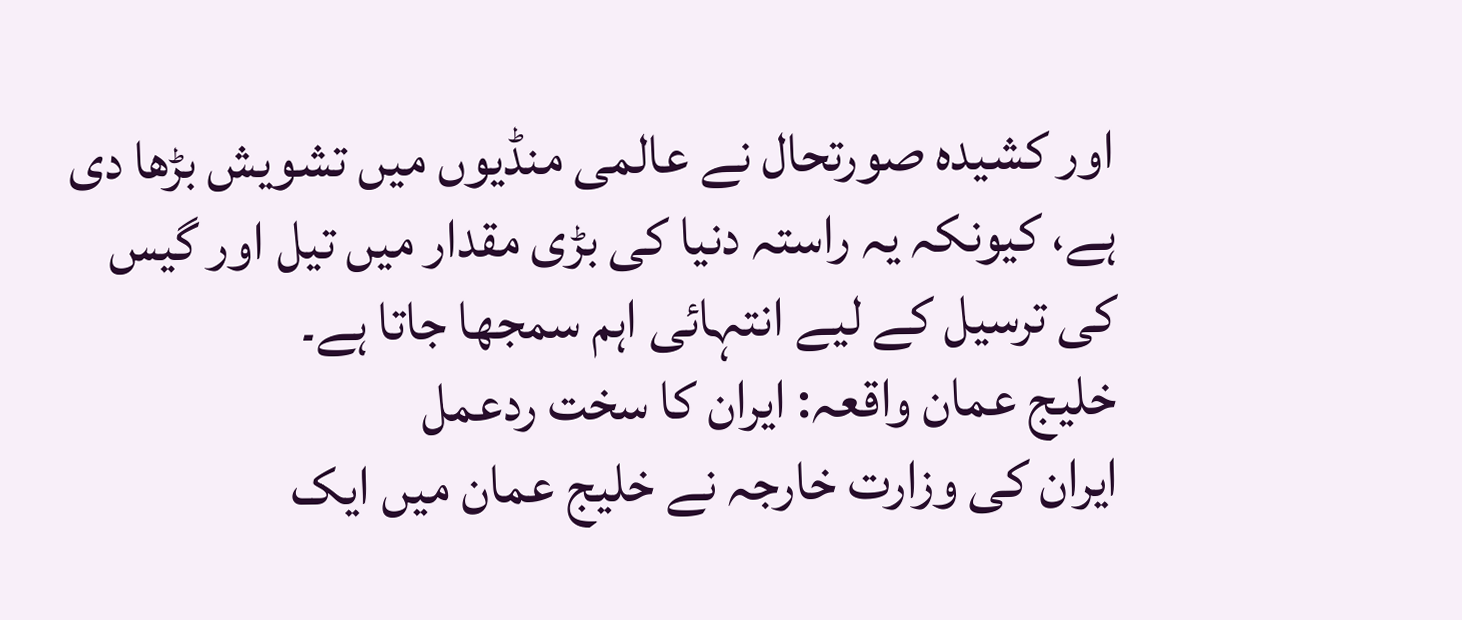اور کشیدہ صورتحال نے عالمی منڈیوں میں تشویش بڑھا دی ہے، کیونکہ یہ راستہ دنیا کی بڑی مقدار میں تیل اور گیس کی ترسیل کے لیے انتہائی اہم سمجھا جاتا ہے۔
خلیج عمان واقعہ: ایران کا سخت ردعمل
ایران کی وزارت خارجہ نے خلیج عمان میں ایک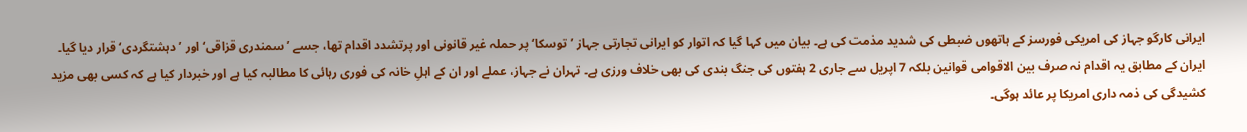ایرانی کارگو جہاز کی امریکی فورسز کے ہاتھوں ضبطی کی شدید مذمت کی ہے۔ بیان میں کہا گیا کہ اتوار کو ایرانی تجارتی جہاز ’توسکا‘ پر حملہ غیر قانونی اور پرتشدد اقدام تھا، جسے ’سمندری قزاقی‘ اور ’دہشتگردی‘ قرار دیا گیا۔
ایران کے مطابق یہ اقدام نہ صرف بین الاقوامی قوانین بلکہ 7 اپریل سے جاری 2 ہفتوں کی جنگ بندی کی بھی خلاف ورزی ہے۔ تہران نے جہاز، عملے اور ان کے اہلِ خانہ کی فوری رہائی کا مطالبہ کیا ہے اور خبردار کیا ہے کہ کسی بھی مزید کشیدگی کی ذمہ داری امریکا پر عائد ہوگی۔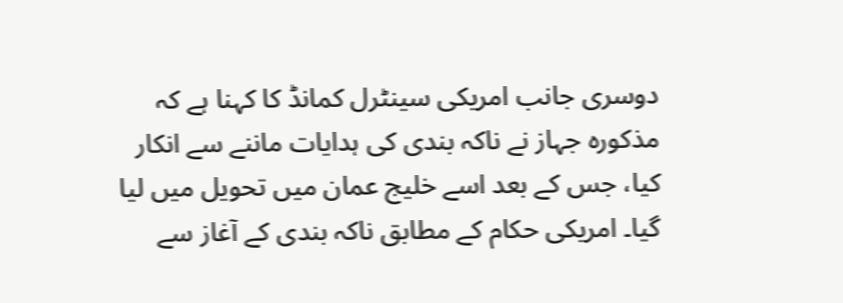دوسری جانب امریکی سینٹرل کمانڈ کا کہنا ہے کہ مذکورہ جہاز نے ناکہ بندی کی ہدایات ماننے سے انکار کیا، جس کے بعد اسے خلیج عمان میں تحویل میں لیا گیا۔ امریکی حکام کے مطابق ناکہ بندی کے آغاز سے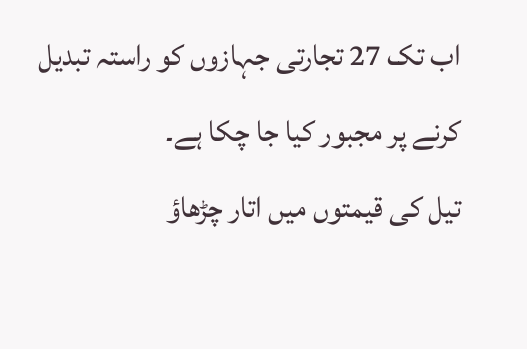اب تک 27 تجارتی جہازوں کو راستہ تبدیل کرنے پر مجبور کیا جا چکا ہے۔
تیل کی قیمتوں میں اتار چڑھاؤ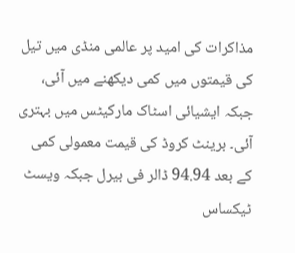مذاکرات کی امید پر عالمی منڈی میں تیل کی قیمتوں میں کمی دیکھنے میں آئی، جبکہ ایشیائی اسٹاک مارکیٹس میں بہتری آئی۔ برینٹ کروڈ کی قیمت معمولی کمی کے بعد 94.94 ڈالر فی بیرل جبکہ ویسٹ ٹیکساس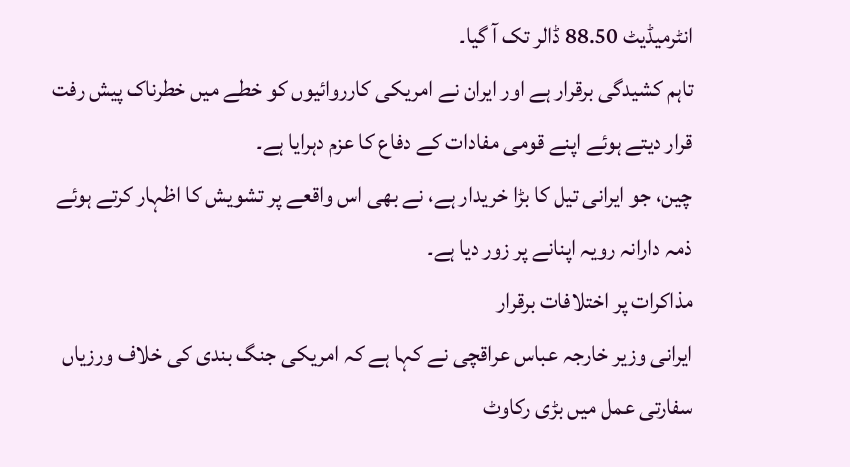انٹرمیڈیٹ 88.50 ڈالر تک آ گیا۔
تاہم کشیدگی برقرار ہے اور ایران نے امریکی کارروائیوں کو خطے میں خطرناک پیش رفت قرار دیتے ہوئے اپنے قومی مفادات کے دفاع کا عزم دہرایا ہے۔
چین، جو ایرانی تیل کا بڑا خریدار ہے، نے بھی اس واقعے پر تشویش کا اظہار کرتے ہوئے ذمہ دارانہ رویہ اپنانے پر زور دیا ہے۔
مذاکرات پر اختلافات برقرار
ایرانی وزیر خارجہ عباس عراقچی نے کہا ہے کہ امریکی جنگ بندی کی خلاف ورزیاں سفارتی عمل میں بڑی رکاوٹ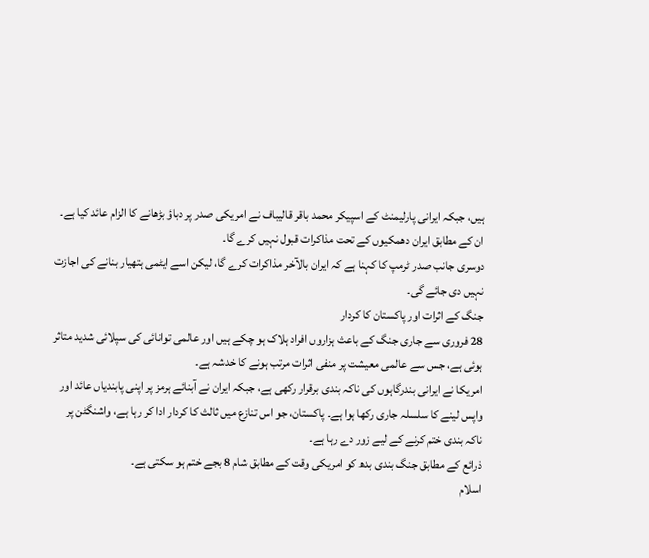ہیں، جبکہ ایرانی پارلیمنٹ کے اسپیکر محمد باقر قالیباف نے امریکی صدر پر دباؤ بڑھانے کا الزام عائد کیا ہے۔ ان کے مطابق ایران دھمکیوں کے تحت مذاکرات قبول نہیں کرے گا۔
دوسری جانب صدر ٹرمپ کا کہنا ہے کہ ایران بالآخر مذاکرات کرے گا، لیکن اسے ایٹمی ہتھیار بنانے کی اجازت نہیں دی جائے گی۔
جنگ کے اثرات اور پاکستان کا کردار
28 فروری سے جاری جنگ کے باعث ہزاروں افراد ہلاک ہو چکے ہیں اور عالمی توانائی کی سپلائی شدید متاثر ہوئی ہے، جس سے عالمی معیشت پر منفی اثرات مرتب ہونے کا خدشہ ہے۔
امریکا نے ایرانی بندرگاہوں کی ناکہ بندی برقرار رکھی ہے، جبکہ ایران نے آبنائے ہرمز پر اپنی پابندیاں عائد اور واپس لینے کا سلسلہ جاری رکھا ہوا ہے۔ پاکستان، جو اس تنازع میں ثالث کا کردار ادا کر رہا ہے، واشنگٹن پر ناکہ بندی ختم کرنے کے لیے زور دے رہا ہے۔
ذرائع کے مطابق جنگ بندی بدھ کو امریکی وقت کے مطابق شام 8 بجے ختم ہو سکتی ہے۔
اسلام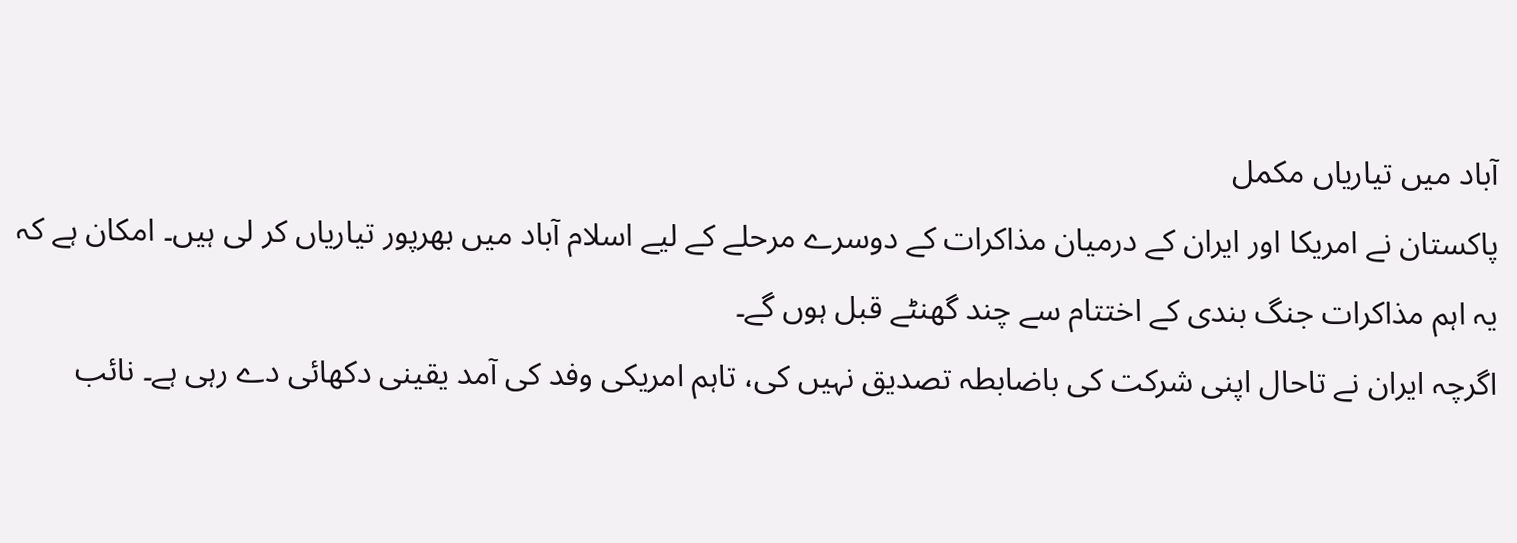آباد میں تیاریاں مکمل
پاکستان نے امریکا اور ایران کے درمیان مذاکرات کے دوسرے مرحلے کے لیے اسلام آباد میں بھرپور تیاریاں کر لی ہیں۔ امکان ہے کہ یہ اہم مذاکرات جنگ بندی کے اختتام سے چند گھنٹے قبل ہوں گے۔
اگرچہ ایران نے تاحال اپنی شرکت کی باضابطہ تصدیق نہیں کی، تاہم امریکی وفد کی آمد یقینی دکھائی دے رہی ہے۔ نائب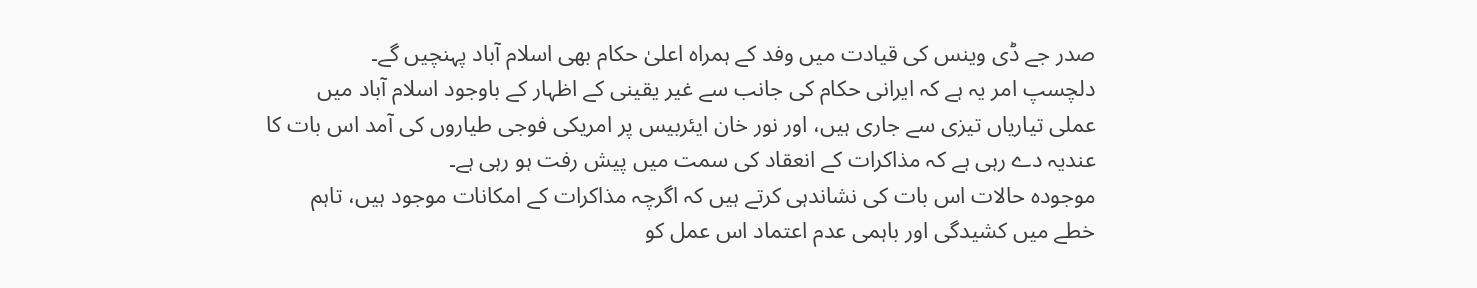صدر جے ڈی وینس کی قیادت میں وفد کے ہمراہ اعلیٰ حکام بھی اسلام آباد پہنچیں گے۔
دلچسپ امر یہ ہے کہ ایرانی حکام کی جانب سے غیر یقینی کے اظہار کے باوجود اسلام آباد میں عملی تیاریاں تیزی سے جاری ہیں، اور نور خان ایئربیس پر امریکی فوجی طیاروں کی آمد اس بات کا عندیہ دے رہی ہے کہ مذاکرات کے انعقاد کی سمت میں پیش رفت ہو رہی ہے۔
موجودہ حالات اس بات کی نشاندہی کرتے ہیں کہ اگرچہ مذاکرات کے امکانات موجود ہیں، تاہم خطے میں کشیدگی اور باہمی عدم اعتماد اس عمل کو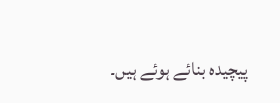پیچیدہ بنائے ہوئے ہیں۔